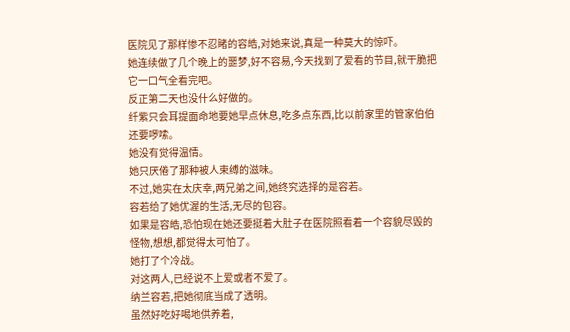医院见了那样惨不忍睹的容皓,对她来说,真是一种莫大的惊吓。
她连续做了几个晚上的噩梦,好不容易,今天找到了爱看的节目,就干脆把它一口气全看完吧。
反正第二天也没什么好做的。
纤紫只会耳提面命地要她早点休息,吃多点东西,比以前家里的管家伯伯还要啰嗦。
她没有觉得温情。
她只厌倦了那种被人束缚的滋味。
不过,她实在太庆幸,两兄弟之间,她终究选择的是容若。
容若给了她优渥的生活,无尽的包容。
如果是容皓,恐怕现在她还要挺着大肚子在医院照看着一个容貌尽毁的怪物,想想,都觉得太可怕了。
她打了个冷战。
对这两人,已经说不上爱或者不爱了。
纳兰容若,把她彻底当成了透明。
虽然好吃好喝地供养着,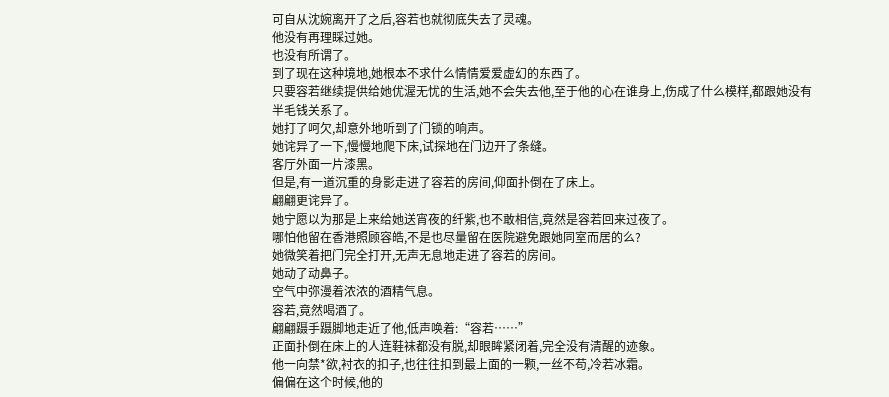可自从沈婉离开了之后,容若也就彻底失去了灵魂。
他没有再理睬过她。
也没有所谓了。
到了现在这种境地,她根本不求什么情情爱爱虚幻的东西了。
只要容若继续提供给她优渥无忧的生活,她不会失去他,至于他的心在谁身上,伤成了什么模样,都跟她没有半毛钱关系了。
她打了呵欠,却意外地听到了门锁的响声。
她诧异了一下,慢慢地爬下床,试探地在门边开了条缝。
客厅外面一片漆黑。
但是,有一道沉重的身影走进了容若的房间,仰面扑倒在了床上。
翩翩更诧异了。
她宁愿以为那是上来给她送宵夜的纤紫,也不敢相信,竟然是容若回来过夜了。
哪怕他留在香港照顾容皓,不是也尽量留在医院避免跟她同室而居的么?
她微笑着把门完全打开,无声无息地走进了容若的房间。
她动了动鼻子。
空气中弥漫着浓浓的酒精气息。
容若,竟然喝酒了。
翩翩蹑手蹑脚地走近了他,低声唤着:“容若……”
正面扑倒在床上的人连鞋袜都没有脱,却眼眸紧闭着,完全没有清醒的迹象。
他一向禁*欲,衬衣的扣子,也往往扣到最上面的一颗,一丝不苟,冷若冰霜。
偏偏在这个时候,他的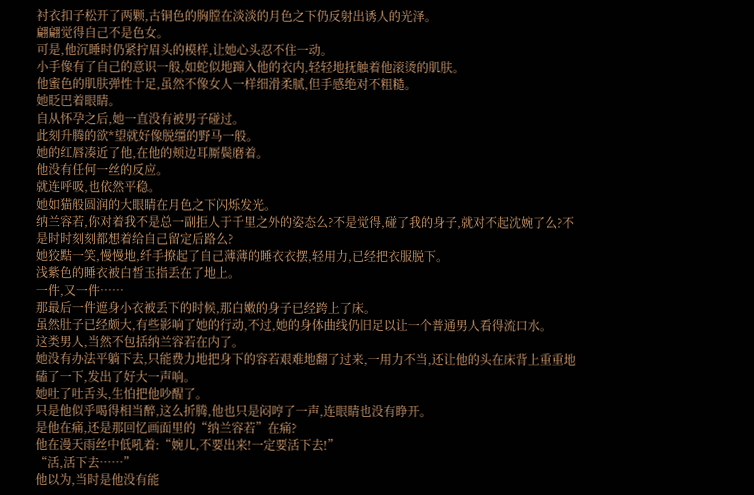衬衣扣子松开了两颗,古铜色的胸膛在淡淡的月色之下仍反射出诱人的光泽。
翩翩觉得自己不是色女。
可是,他沉睡时仍紧拧眉头的模样,让她心头忍不住一动。
小手像有了自己的意识一般,如蛇似地蹿入他的衣内,轻轻地抚触着他滚烫的肌肤。
他蜜色的肌肤弹性十足,虽然不像女人一样细滑柔腻,但手感绝对不粗糙。
她眨巴着眼睛。
自从怀孕之后,她一直没有被男子碰过。
此刻升腾的欲*望就好像脱缰的野马一般。
她的红唇凑近了他,在他的颊边耳厮鬓磨着。
他没有任何一丝的反应。
就连呼吸,也依然平稳。
她如猫般圆润的大眼睛在月色之下闪烁发光。
纳兰容若,你对着我不是总一副拒人于千里之外的姿态么?不是觉得,碰了我的身子,就对不起沈婉了么?不是时时刻刻都想着给自己留定后路么?
她狡黠一笑,慢慢地,纤手撩起了自己薄薄的睡衣衣摆,轻用力,已经把衣服脱下。
浅紫色的睡衣被白皙玉指丢在了地上。
一件,又一件……
那最后一件遮身小衣被丢下的时候,那白嫩的身子已经跨上了床。
虽然肚子已经颇大,有些影响了她的行动,不过,她的身体曲线仍旧足以让一个普通男人看得流口水。
这类男人,当然不包括纳兰容若在内了。
她没有办法平躺下去,只能费力地把身下的容若艰难地翻了过来,一用力不当,还让他的头在床背上重重地磕了一下,发出了好大一声响。
她吐了吐舌头,生怕把他吵醒了。
只是他似乎喝得相当醉,这么折腾,他也只是闷哼了一声,连眼睛也没有睁开。
是他在痛,还是那回忆画面里的“纳兰容若”在痛?
他在漫天雨丝中低吼着:“婉儿,不要出来!一定要活下去!”
“活,活下去……”
他以为,当时是他没有能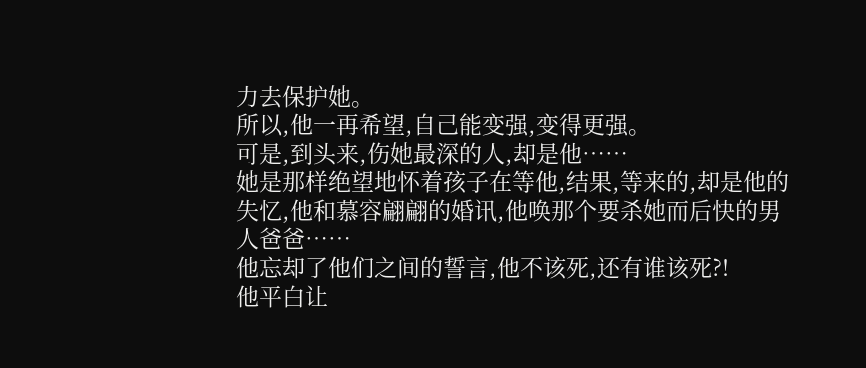力去保护她。
所以,他一再希望,自己能变强,变得更强。
可是,到头来,伤她最深的人,却是他……
她是那样绝望地怀着孩子在等他,结果,等来的,却是他的失忆,他和慕容翩翩的婚讯,他唤那个要杀她而后快的男人爸爸……
他忘却了他们之间的誓言,他不该死,还有谁该死?!
他平白让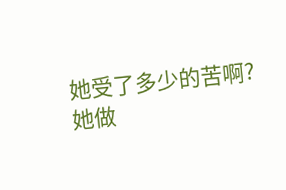她受了多少的苦啊?
她做